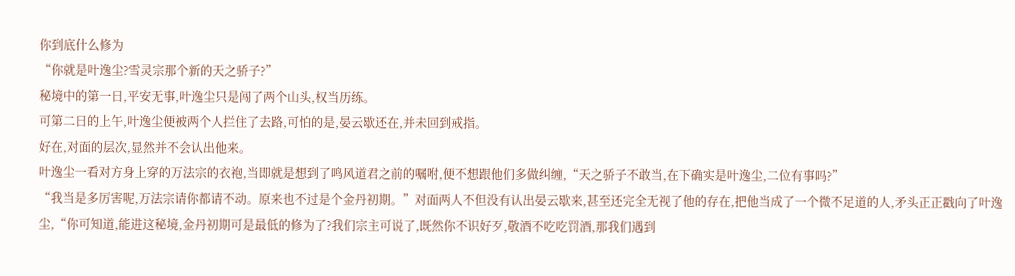你到底什么修为
“你就是叶逸尘?雪灵宗那个新的天之骄子?”
秘境中的第一日,平安无事,叶逸尘只是闯了两个山头,权当历练。
可第二日的上午,叶逸尘便被两个人拦住了去路,可怕的是,晏云歇还在,并未回到戒指。
好在,对面的层次,显然并不会认出他来。
叶逸尘一看对方身上穿的万法宗的衣袍,当即就是想到了鸣风道君之前的嘱咐,便不想跟他们多做纠缠,“天之骄子不敢当,在下确实是叶逸尘,二位有事吗?”
“我当是多厉害呢,万法宗请你都请不动。原来也不过是个金丹初期。”对面两人不但没有认出晏云歇来,甚至还完全无视了他的存在,把他当成了一个微不足道的人,矛头正正戳向了叶逸尘,“你可知道,能进这秘境,金丹初期可是最低的修为了?我们宗主可说了,既然你不识好歹,敬酒不吃吃罚酒,那我们遇到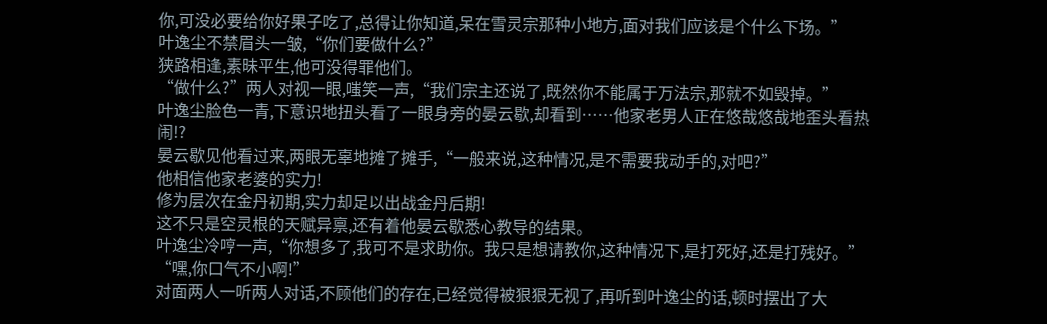你,可没必要给你好果子吃了,总得让你知道,呆在雪灵宗那种小地方,面对我们应该是个什么下场。”
叶逸尘不禁眉头一皱,“你们要做什么?”
狭路相逢,素昧平生,他可没得罪他们。
“做什么?”两人对视一眼,嗤笑一声,“我们宗主还说了,既然你不能属于万法宗,那就不如毁掉。”
叶逸尘脸色一青,下意识地扭头看了一眼身旁的晏云歇,却看到……他家老男人正在悠哉悠哉地歪头看热闹!?
晏云歇见他看过来,两眼无辜地摊了摊手,“一般来说,这种情况,是不需要我动手的,对吧?”
他相信他家老婆的实力!
修为层次在金丹初期,实力却足以出战金丹后期!
这不只是空灵根的天赋异禀,还有着他晏云歇悉心教导的结果。
叶逸尘冷哼一声,“你想多了,我可不是求助你。我只是想请教你,这种情况下,是打死好,还是打残好。”
“嘿,你口气不小啊!”
对面两人一听两人对话,不顾他们的存在,已经觉得被狠狠无视了,再听到叶逸尘的话,顿时摆出了大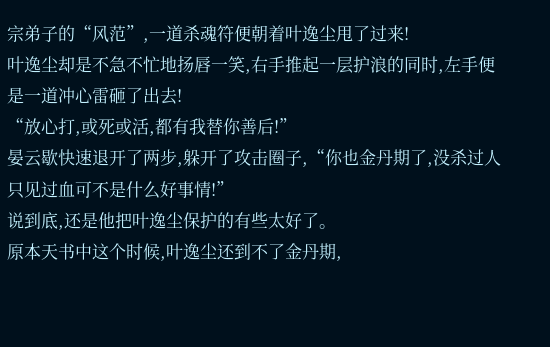宗弟子的“风范”,一道杀魂符便朝着叶逸尘甩了过来!
叶逸尘却是不急不忙地扬唇一笑,右手推起一层护浪的同时,左手便是一道冲心雷砸了出去!
“放心打,或死或活,都有我替你善后!”
晏云歇快速退开了两步,躲开了攻击圈子,“你也金丹期了,没杀过人只见过血可不是什么好事情!”
说到底,还是他把叶逸尘保护的有些太好了。
原本天书中这个时候,叶逸尘还到不了金丹期,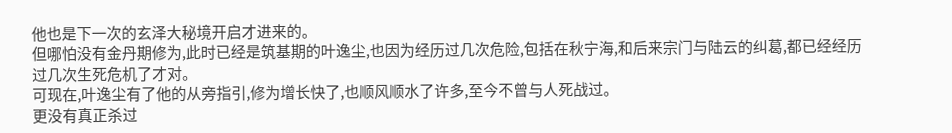他也是下一次的玄泽大秘境开启才进来的。
但哪怕没有金丹期修为,此时已经是筑基期的叶逸尘,也因为经历过几次危险,包括在秋宁海,和后来宗门与陆云的纠葛,都已经经历过几次生死危机了才对。
可现在,叶逸尘有了他的从旁指引,修为增长快了,也顺风顺水了许多,至今不曾与人死战过。
更没有真正杀过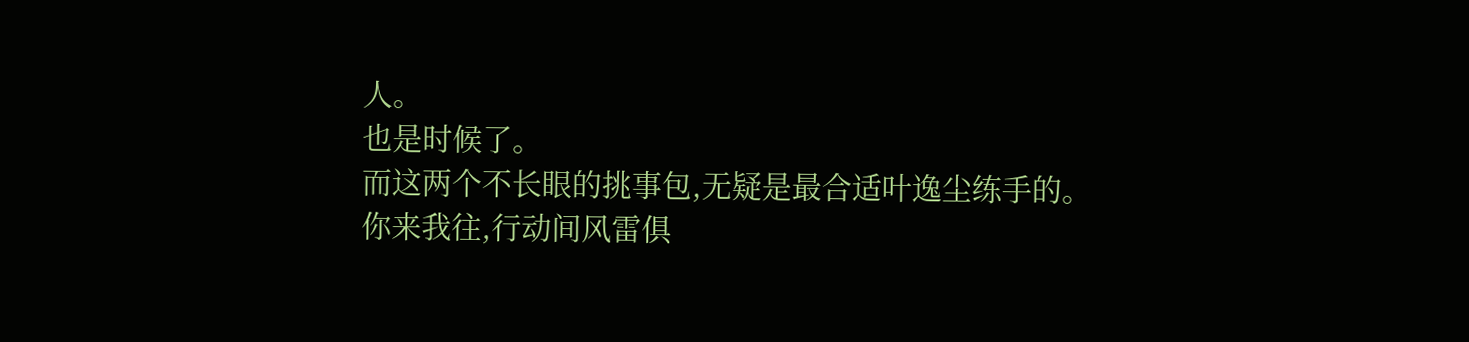人。
也是时候了。
而这两个不长眼的挑事包,无疑是最合适叶逸尘练手的。
你来我往,行动间风雷俱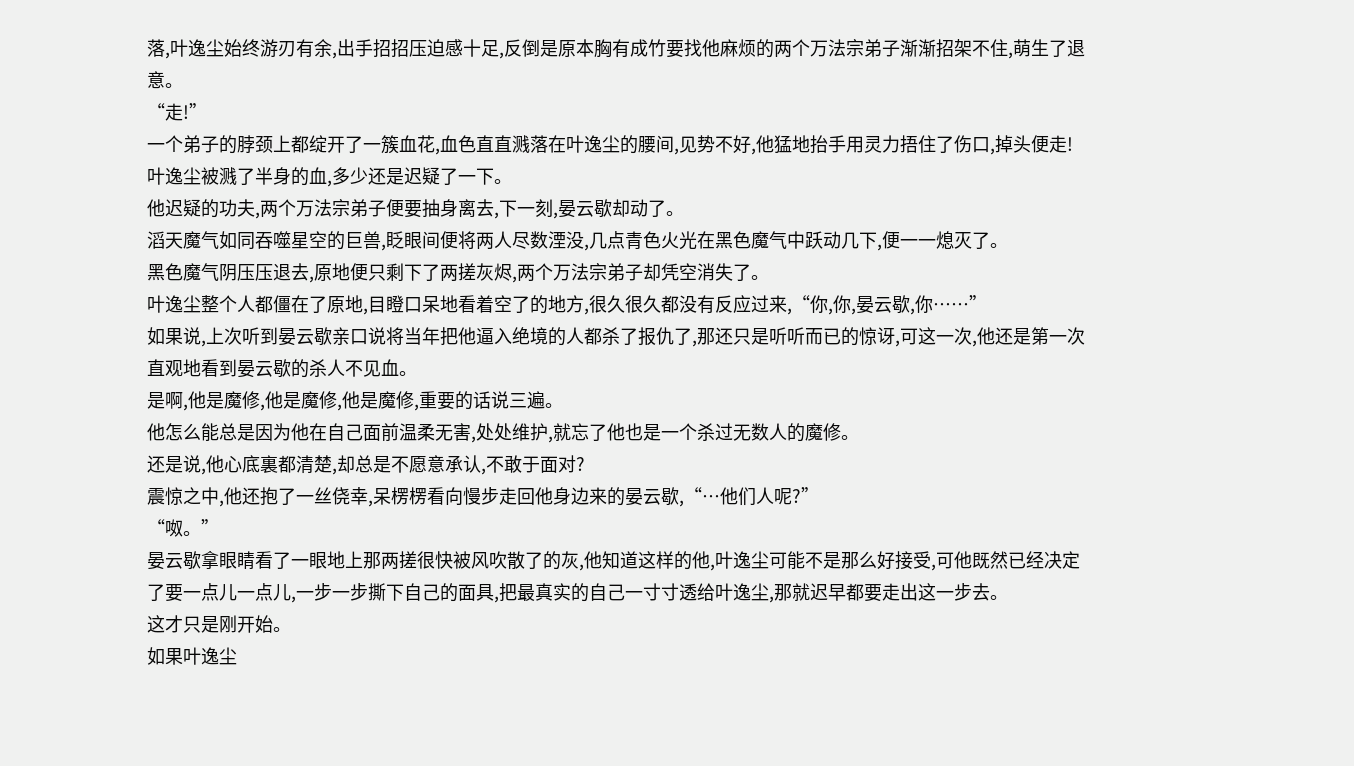落,叶逸尘始终游刃有余,出手招招压迫感十足,反倒是原本胸有成竹要找他麻烦的两个万法宗弟子渐渐招架不住,萌生了退意。
“走!”
一个弟子的脖颈上都绽开了一簇血花,血色直直溅落在叶逸尘的腰间,见势不好,他猛地抬手用灵力捂住了伤口,掉头便走!
叶逸尘被溅了半身的血,多少还是迟疑了一下。
他迟疑的功夫,两个万法宗弟子便要抽身离去,下一刻,晏云歇却动了。
滔天魔气如同吞噬星空的巨兽,眨眼间便将两人尽数湮没,几点青色火光在黑色魔气中跃动几下,便一一熄灭了。
黑色魔气阴压压退去,原地便只剩下了两搓灰烬,两个万法宗弟子却凭空消失了。
叶逸尘整个人都僵在了原地,目瞪口呆地看着空了的地方,很久很久都没有反应过来,“你,你,晏云歇,你……”
如果说,上次听到晏云歇亲口说将当年把他逼入绝境的人都杀了报仇了,那还只是听听而已的惊讶,可这一次,他还是第一次直观地看到晏云歇的杀人不见血。
是啊,他是魔修,他是魔修,他是魔修,重要的话说三遍。
他怎么能总是因为他在自己面前温柔无害,处处维护,就忘了他也是一个杀过无数人的魔修。
还是说,他心底裏都清楚,却总是不愿意承认,不敢于面对?
震惊之中,他还抱了一丝侥幸,呆楞楞看向慢步走回他身边来的晏云歇,“…他们人呢?”
“呶。”
晏云歇拿眼睛看了一眼地上那两搓很快被风吹散了的灰,他知道这样的他,叶逸尘可能不是那么好接受,可他既然已经决定了要一点儿一点儿,一步一步撕下自己的面具,把最真实的自己一寸寸透给叶逸尘,那就迟早都要走出这一步去。
这才只是刚开始。
如果叶逸尘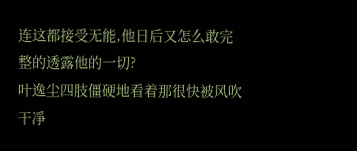连这都接受无能,他日后又怎么敢完整的透露他的一切?
叶逸尘四肢僵硬地看着那很快被风吹干凈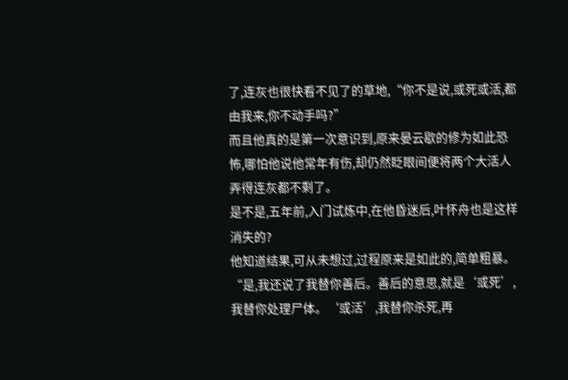了,连灰也很快看不见了的草地,“你不是说,或死或活,都由我来,你不动手吗?”
而且他真的是第一次意识到,原来晏云歇的修为如此恐怖,哪怕他说他常年有伤,却仍然眨眼间便将两个大活人弄得连灰都不剩了。
是不是,五年前,入门试炼中,在他昏迷后,叶怀舟也是这样消失的?
他知道结果,可从未想过,过程原来是如此的,简单粗暴。
“是,我还说了我替你善后。善后的意思,就是‘或死’,我替你处理尸体。‘或活’,我替你杀死,再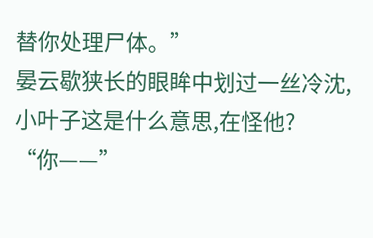替你处理尸体。”
晏云歇狭长的眼眸中划过一丝冷沈,小叶子这是什么意思,在怪他?
“你——”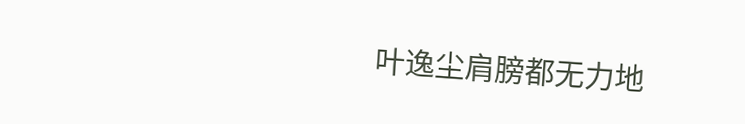叶逸尘肩膀都无力地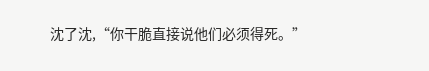沈了沈,“你干脆直接说他们必须得死。”